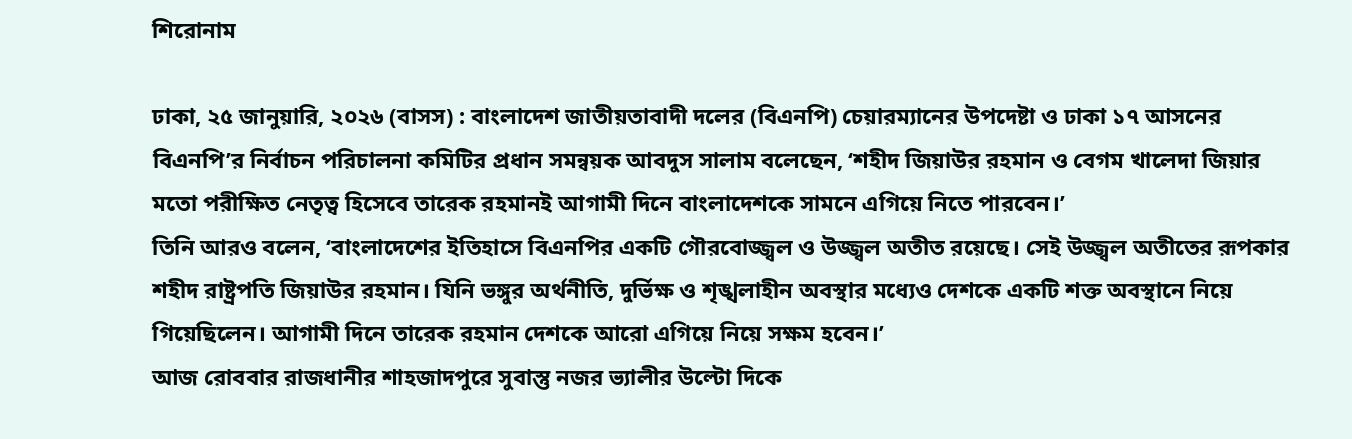শিরোনাম

ঢাকা, ২৫ জানুয়ারি, ২০২৬ (বাসস) : বাংলাদেশ জাতীয়তাবাদী দলের (বিএনপি) চেয়ারম্যানের উপদেষ্টা ও ঢাকা ১৭ আসনের বিএনপি’র নির্বাচন পরিচালনা কমিটির প্রধান সমন্বয়ক আবদুস সালাম বলেছেন, ‘শহীদ জিয়াউর রহমান ও বেগম খালেদা জিয়ার মতো পরীক্ষিত নেতৃত্ব হিসেবে তারেক রহমানই আগামী দিনে বাংলাদেশকে সামনে এগিয়ে নিতে পারবেন।’
তিনি আরও বলেন, ‘বাংলাদেশের ইতিহাসে বিএনপির একটি গৌরবোজ্জ্বল ও উজ্জ্বল অতীত রয়েছে। সেই উজ্জ্বল অতীতের রূপকার শহীদ রাষ্ট্রপতি জিয়াউর রহমান। যিনি ভঙ্গুর অর্থনীতি, দুর্ভিক্ষ ও শৃঙ্খলাহীন অবস্থার মধ্যেও দেশকে একটি শক্ত অবস্থানে নিয়ে গিয়েছিলেন। আগামী দিনে তারেক রহমান দেশকে আরো এগিয়ে নিয়ে সক্ষম হবেন।’
আজ রোববার রাজধানীর শাহজাদপুরে সুবাস্তু নজর ভ্যালীর উল্টো দিকে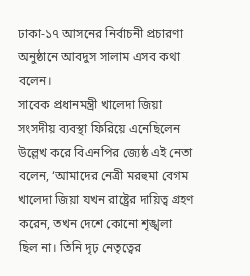ঢাকা-১৭ আসনের নির্বাচনী প্রচারণা অনুষ্ঠানে আবদুস সালাম এসব কথা বলেন।
সাবেক প্রধানমন্ত্রী খালেদা জিয়া সংসদীয় ব্যবস্থা ফিরিয়ে এনেছিলেন উল্লেখ করে বিএনপির জ্যেষ্ঠ এই নেতা বলেন, ‘আমাদের নেত্রী মরহুমা বেগম খালেদা জিয়া যখন রাষ্ট্রের দায়িত্ব গ্রহণ করেন, তখন দেশে কোনো শৃঙ্খলা ছিল না। তিনি দৃঢ় নেতৃত্বের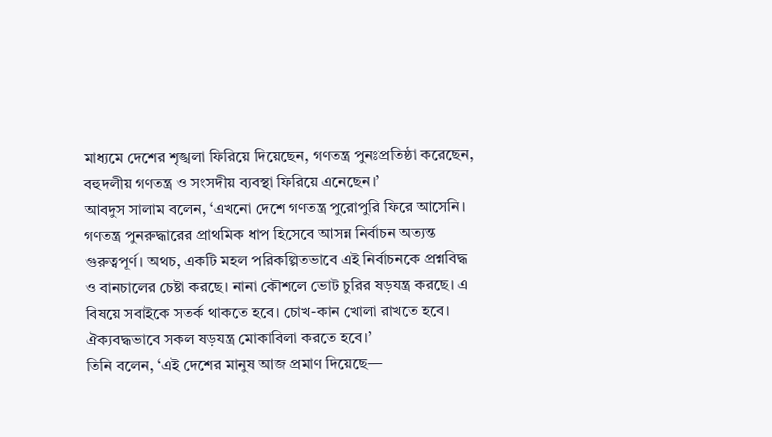মাধ্যমে দেশের শৃঙ্খলা ফিরিয়ে দিয়েছেন, গণতন্ত্র পুনঃপ্রতিষ্ঠা করেছেন, বহুদলীয় গণতন্ত্র ও সংসদীয় ব্যবস্থা ফিরিয়ে এনেছেন।’
আবদুস সালাম বলেন, ‘এখনো দেশে গণতন্ত্র পুরোপুরি ফিরে আসেনি। গণতন্ত্র পুনরুদ্ধারের প্রাথমিক ধাপ হিসেবে আসন্ন নির্বাচন অত্যন্ত গুরুত্বপূর্ণ। অথচ, একটি মহল পরিকল্পিতভাবে এই নির্বাচনকে প্রশ্নবিদ্ধ ও বানচালের চেষ্টা করছে। নানা কৌশলে ভোট চুরির ষড়যন্ত্র করছে। এ বিষয়ে সবাইকে সতর্ক থাকতে হবে। চোখ-কান খোলা রাখতে হবে। ঐক্যবদ্ধভাবে সকল ষড়যন্ত্র মোকাবিলা করতে হবে।’
তিনি বলেন, ‘এই দেশের মানুষ আজ প্রমাণ দিয়েছে—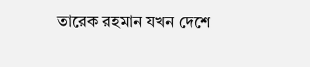তারেক রহমান যখন দেশে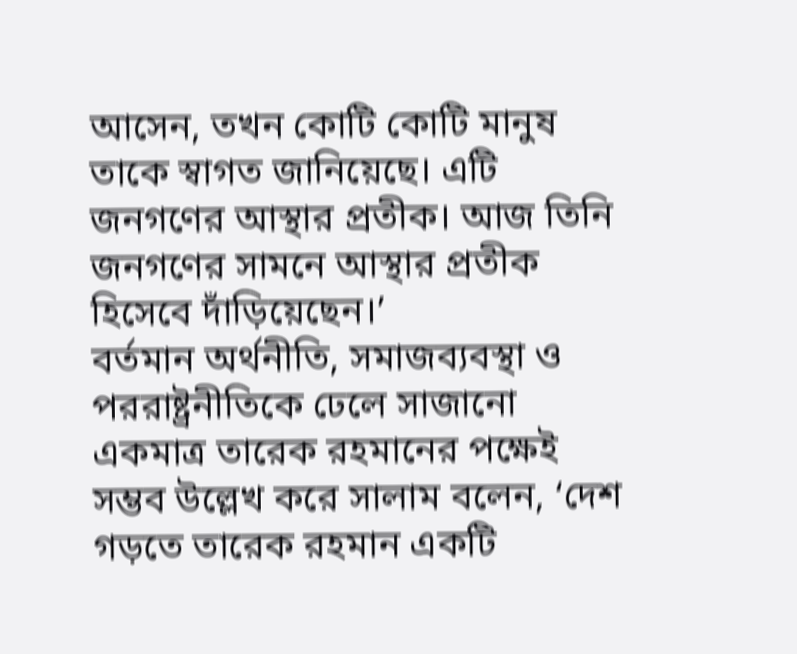আসেন, তখন কোটি কোটি মানুষ তাকে স্বাগত জানিয়েছে। এটি জনগণের আস্থার প্রতীক। আজ তিনি জনগণের সামনে আস্থার প্রতীক হিসেবে দাঁড়িয়েছেন।’
বর্তমান অর্থনীতি, সমাজব্যবস্থা ও পররাষ্ট্রনীতিকে ঢেলে সাজানো একমাত্র তারেক রহমানের পক্ষেই সম্ভব উল্লেখ করে সালাম বলেন, ‘দেশ গড়তে তারেক রহমান একটি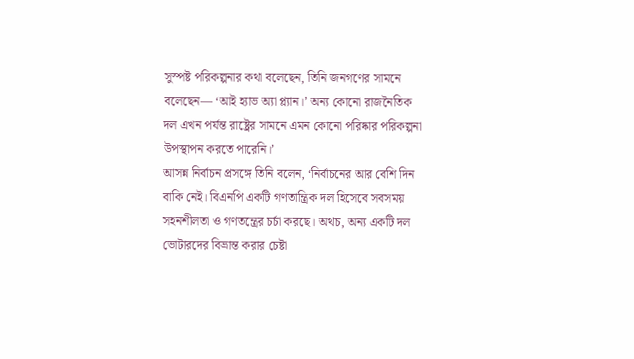সুস্পষ্ট পরিকল্পনার কথা বলেছেন, তিনি জনগণের সামনে বলেছেন— ‘আই হ্যাভ অ্যা প্ল্যান।’ অন্য কোনো রাজনৈতিক দল এখন পর্যন্ত রাষ্ট্রের সামনে এমন কোনো পরিষ্কার পরিকল্পনা উপস্থাপন করতে পারেনি।’
আসন্ন নির্বাচন প্রসঙ্গে তিনি বলেন, ‘নির্বাচনের আর বেশি দিন বাকি নেই। বিএনপি একটি গণতান্ত্রিক দল হিসেবে সবসময় সহনশীলতা ও গণতন্ত্রের চর্চা করছে। অথচ, অন্য একটি দল ভোটারদের বিভ্রান্ত করার চেষ্টা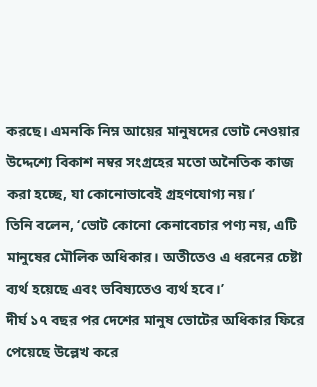করছে। এমনকি নিম্ন আয়ের মানুষদের ভোট নেওয়ার উদ্দেশ্যে বিকাশ নম্বর সংগ্রহের মতো অনৈতিক কাজ করা হচ্ছে, যা কোনোভাবেই গ্রহণযোগ্য নয়।’
তিনি বলেন, ‘ভোট কোনো কেনাবেচার পণ্য নয়, এটি মানুষের মৌলিক অধিকার। অতীতেও এ ধরনের চেষ্টা ব্যর্থ হয়েছে এবং ভবিষ্যতেও ব্যর্থ হবে।’
দীর্ঘ ১৭ বছর পর দেশের মানুষ ভোটের অধিকার ফিরে পেয়েছে উল্লেখ করে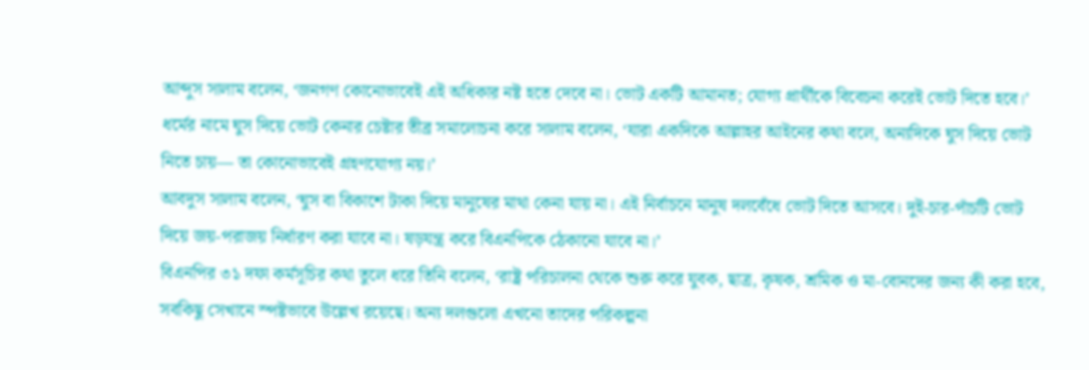আব্দুস সালাম বলেন, ‘জনগণ কোনোভাবেই এই অধিকার নষ্ট হতে দেবে না। ভোট একটি আমানত; যোগ্য প্রার্থীকে বিবেচনা করেই ভোট দিতে হবে।’
ধর্মের নামে ঘুস দিয়ে ভোট কেনার চেষ্টার তীব্র সমালোচনা করে সালাম বলেন, ‘যারা একদিকে আল্লাহর আইনের কথা বলে, অন্যদিকে ঘুস দিয়ে ভোট নিতে চায়— তা কোনোভাবেই গ্রহণযোগ্য নয়।’
আবদুস সালাম বলেন, ‘ঘুস বা বিকাশে টাকা দিয়ে মানুষের মাথা কেনা যায় না। এই নির্বাচনে মানুষ দলবেঁধে ভোট দিতে আসবে। দুই-চার-পাঁচটি ভোট দিয়ে জয়-পরাজয় নির্ধারণ করা যাবে না। ষড়যন্ত্র করে বিএনপিকে ঠেকানো যাবে না।’
বিএনপির ৩১ দফা কর্মসূচির কথা তুলে ধরে তিনি বলেন, ‘রাষ্ট্র পরিচালনা থেকে শুরু করে যুবক, ছাত্র, কৃষক, শ্রমিক ও মা-বোনদের জন্য কী করা হবে, সবকিছু সেখানে স্পষ্টভাবে উল্লেখ রয়েছে। অন্য দলগুলো এখনো তাদের পরিকল্পনা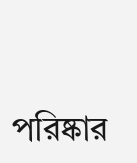পরিষ্কার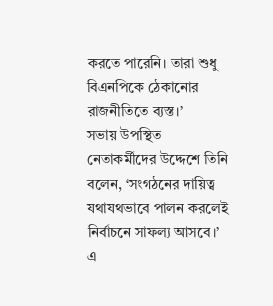করতে পারেনি। তারা শুধু বিএনপিকে ঠেকানোর রাজনীতিতে ব্যস্ত।’
সভায় উপস্থিত নেতাকর্মীদের উদ্দেশে তিনি বলেন, ‘সংগঠনের দায়িত্ব যথাযথভাবে পালন করলেই নির্বাচনে সাফল্য আসবে।’
এ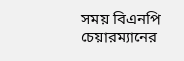সময় বিএনপি চেয়ারম্যানের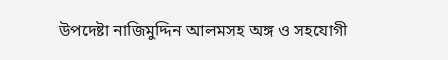উপদেষ্টা নাজিমুদ্দিন আলমসহ অঙ্গ ও সহযোগী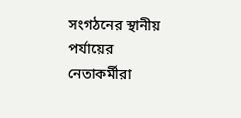সংগঠনের স্থানীয় পর্যায়ের নেতাকর্মীরা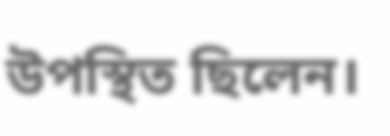উপস্থিত ছিলেন।